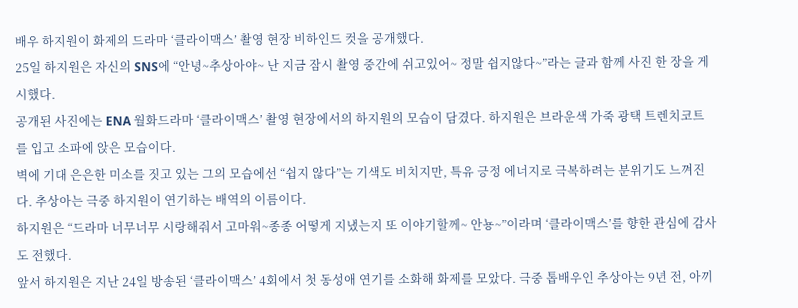배우 하지원이 화제의 드라마 ‘클라이맥스’ 촬영 현장 비하인드 컷을 공개했다.
25일 하지원은 자신의 SNS에 “안녕~추상아야~ 난 지금 잠시 촬영 중간에 쉬고있어~ 정말 쉽지않다~”라는 글과 함께 사진 한 장을 게시했다.
공개된 사진에는 ENA 월화드라마 ‘클라이맥스’ 촬영 현장에서의 하지원의 모습이 담겼다. 하지원은 브라운색 가죽 광택 트렌치코트를 입고 소파에 앉은 모습이다.
벽에 기대 은은한 미소를 짓고 있는 그의 모습에선 “쉽지 않다”는 기색도 비치지만, 특유 긍정 에너지로 극복하려는 분위기도 느껴진다. 추상아는 극중 하지원이 연기하는 배역의 이름이다.
하지원은 “드라마 너무너무 시랑해줘서 고마워~종종 어떻게 지냈는지 또 이야기할께~ 안뇽~”이라며 ‘클라이맥스’를 향한 관심에 감사도 전했다.
앞서 하지원은 지난 24일 방송된 ‘클라이맥스’ 4회에서 첫 동성애 연기를 소화해 화제를 모았다. 극중 톱배우인 추상아는 9년 전, 아끼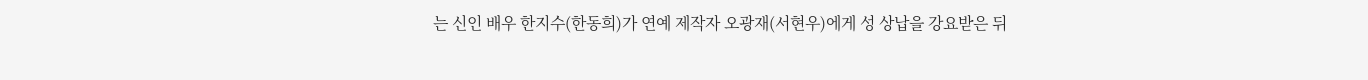는 신인 배우 한지수(한동희)가 연예 제작자 오광재(서현우)에게 성 상납을 강요받은 뒤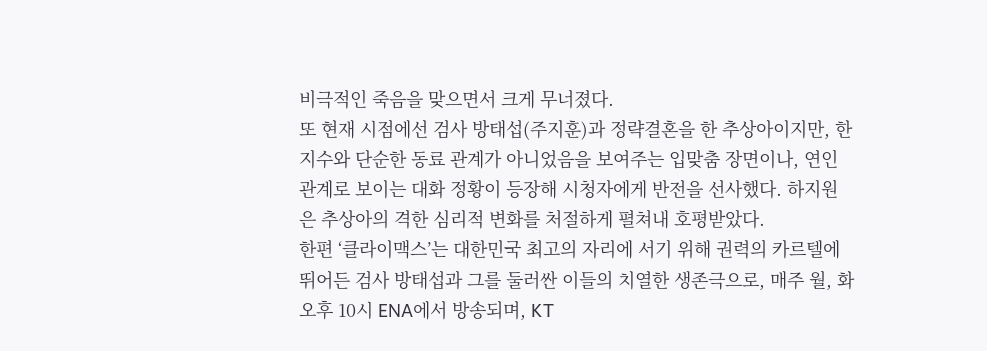비극적인 죽음을 맞으면서 크게 무너졌다.
또 현재 시점에선 검사 방태섭(주지훈)과 정략결혼을 한 추상아이지만, 한지수와 단순한 동료 관계가 아니었음을 보여주는 입맞춤 장면이나, 연인 관계로 보이는 대화 정황이 등장해 시청자에게 반전을 선사했다. 하지원은 추상아의 격한 심리적 변화를 처절하게 펼쳐내 호평받았다.
한편 ‘클라이맥스’는 대한민국 최고의 자리에 서기 위해 권력의 카르텔에 뛰어든 검사 방태섭과 그를 둘러싼 이들의 치열한 생존극으로, 매주 월, 화 오후 10시 ENA에서 방송되며, KT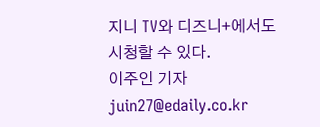지니 TV와 디즈니+에서도 시청할 수 있다.
이주인 기자 juin27@edaily.co.kr